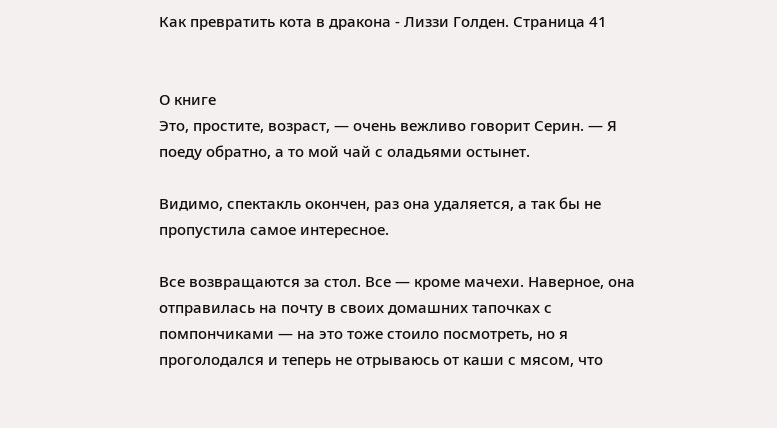Как превратить кота в дракона - Лиззи Голден. Страница 41


О книге
Это, простите, возраст, ― очень вежливо говорит Серин. ― Я поеду обратно, а то мой чай с оладьями остынет.

Видимо, спектакль окончен, раз она удаляется, а так бы не пропустила самое интересное.

Все возвращаются за стол. Все ― кроме мачехи. Наверное, она отправилась на почту в своих домашних тапочках с помпончиками ― на это тоже стоило посмотреть, но я проголодался и теперь не отрываюсь от каши с мясом, что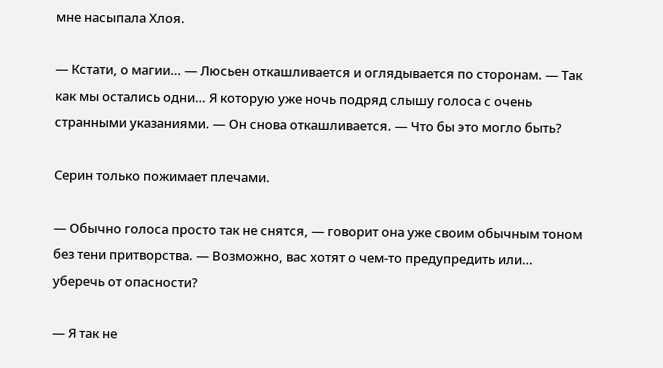мне насыпала Хлоя.

― Кстати, о магии… ― Люсьен откашливается и оглядывается по сторонам. ― Так как мы остались одни… Я которую уже ночь подряд слышу голоса с очень странными указаниями. ― Он снова откашливается. ― Что бы это могло быть?

Серин только пожимает плечами.

― Обычно голоса просто так не снятся, ― говорит она уже своим обычным тоном без тени притворства. ― Возможно, вас хотят о чем-то предупредить или… уберечь от опасности?

― Я так не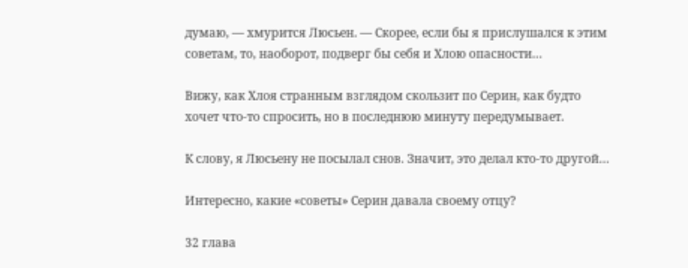думаю, ― хмурится Люсьен. ― Скорее, если бы я прислушался к этим советам, то, наоборот, подверг бы себя и Хлою опасности…

Вижу, как Хлоя странным взглядом скользит по Серин, как будто хочет что-то спросить, но в последнюю минуту передумывает.

К слову, я Люсьену не посылал снов. Значит, это делал кто-то другой…

Интересно, какие «советы» Серин давала своему отцу?

32 глава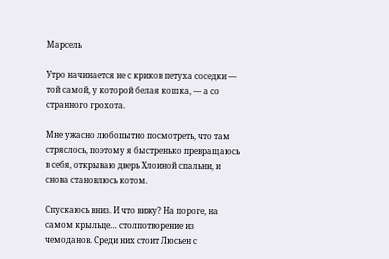Марсель

Утро начинается не с криков петуха соседки ― той самой, у которой белая кошка, ― а со странного грохота.

Мне ужасно любопытно посмотреть, что там стряслось, поэтому я быстренько превращаюсь в себя, открываю дверь Хлоиной спальни, и снова становлюсь котом.

Спускаюсь вниз. И что вижу? На пороге, на самом крыльце… столпотворение из чемоданов. Среди них стоит Люсьен с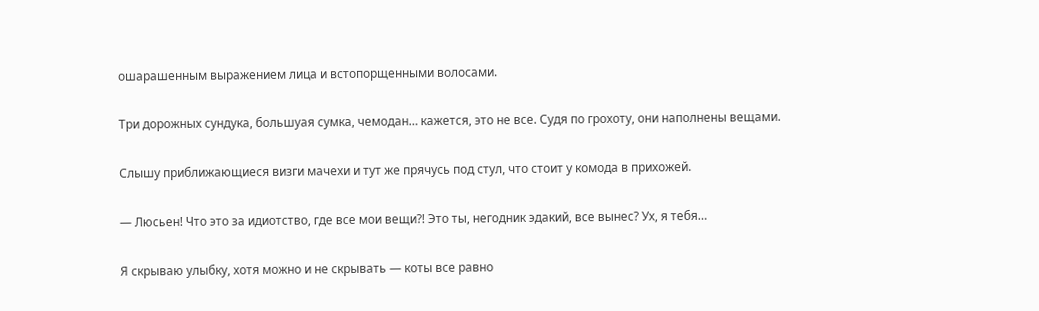ошарашенным выражением лица и встопорщенными волосами.

Три дорожных сундука, большуая сумка, чемодан… кажется, это не все. Судя по грохоту, они наполнены вещами.

Слышу приближающиеся визги мачехи и тут же прячусь под стул, что стоит у комода в прихожей.

― Люсьен! Что это за идиотство, где все мои вещи?! Это ты, негодник эдакий, все вынес? Ух, я тебя…

Я скрываю улыбку, хотя можно и не скрывать ― коты все равно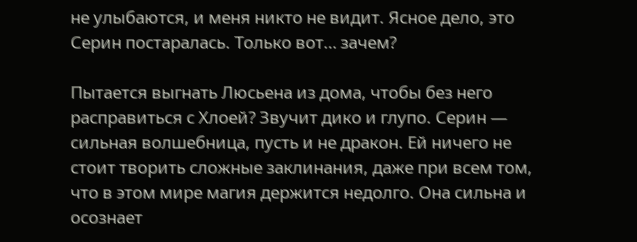не улыбаются, и меня никто не видит. Ясное дело, это Серин постаралась. Только вот… зачем?

Пытается выгнать Люсьена из дома, чтобы без него расправиться с Хлоей? Звучит дико и глупо. Серин ― сильная волшебница, пусть и не дракон. Ей ничего не стоит творить сложные заклинания, даже при всем том, что в этом мире магия держится недолго. Она сильна и осознает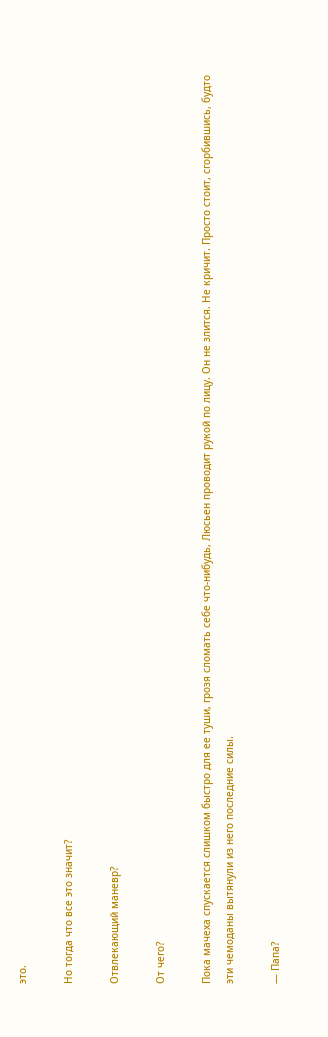это.

Но тогда что все это значит?

Отвлекающий маневр?

От чего?

Пока мачеха спускается слишком быстро для ее туши, грозя сломать себе что-нибудь, Люсьен проводит рукой по лицу. Он не злится. Не кричит. Просто стоит, сгорбившись, будто эти чемоданы вытянули из него последние силы.

— Папа?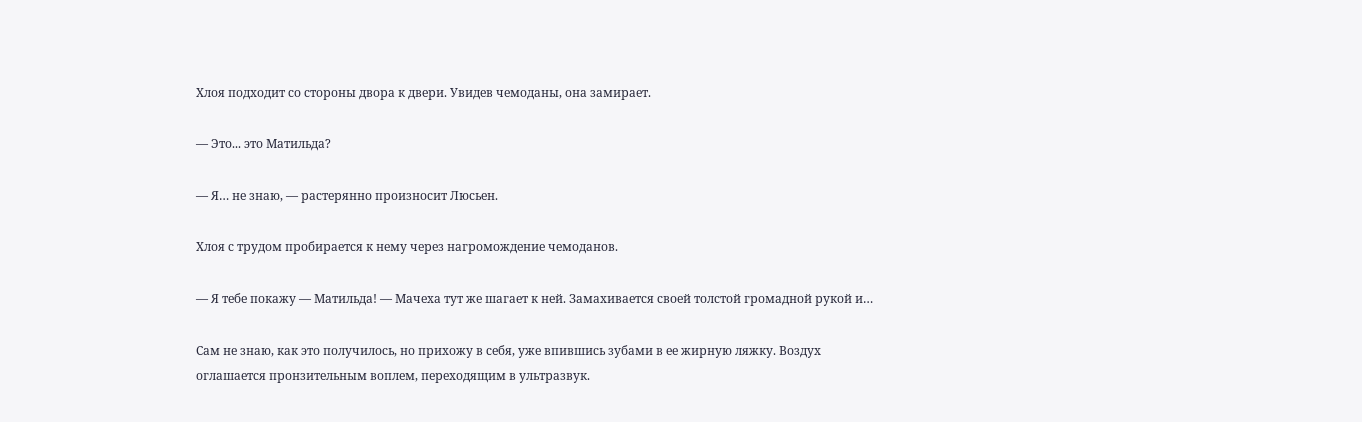Хлоя подходит со стороны двора к двери. Увидев чемоданы, она замирает.

— Это... это Матильда?

― Я… не знаю, ― растерянно произносит Люсьен.

Хлоя с трудом пробирается к нему через нагромождение чемоданов.

― Я тебе покажу ― Матильда! ― Мачеха тут же шагает к ней. Замахивается своей толстой громадной рукой и…

Сам не знаю, как это получилось, но прихожу в себя, уже впившись зубами в ее жирную ляжку. Воздух оглашается пронзительным воплем, переходящим в ультразвук.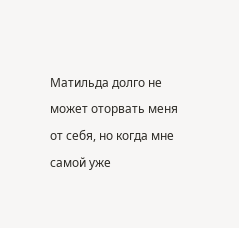Матильда долго не может оторвать меня от себя, но когда мне самой уже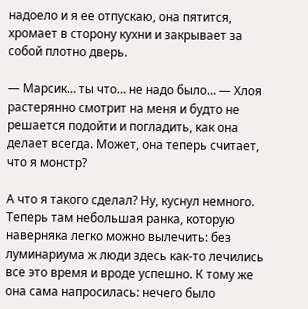надоело и я ее отпускаю, она пятится, хромает в сторону кухни и закрывает за собой плотно дверь.

― Марсик… ты что… не надо было… ― Хлоя растерянно смотрит на меня и будто не решается подойти и погладить, как она делает всегда. Может, она теперь считает, что я монстр?

А что я такого сделал? Ну, куснул немного. Теперь там небольшая ранка, которую наверняка легко можно вылечить: без луминариума ж люди здесь как-то лечились все это время и вроде успешно. К тому же она сама напросилась: нечего было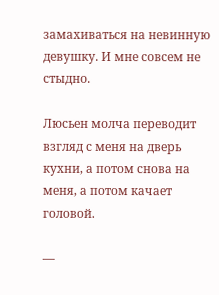замахиваться на невинную девушку. И мне совсем не стыдно.

Люсьен молча переводит взгляд с меня на дверь кухни, а потом снова на меня, а потом качает головой.

―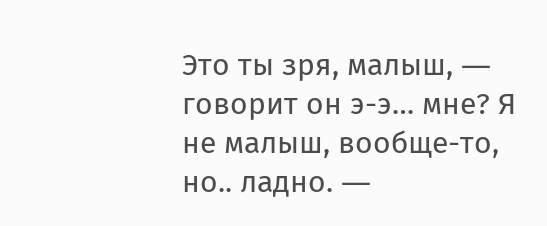Это ты зря, малыш, ― говорит он э-э… мне? Я не малыш, вообще-то, но.. ладно. ―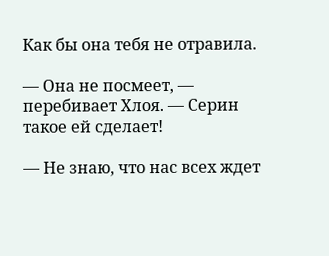Как бы она тебя не отравила.

― Она не посмеет, ― перебивает Хлоя. ― Серин такое ей сделает!

― Не знаю, что нас всех ждет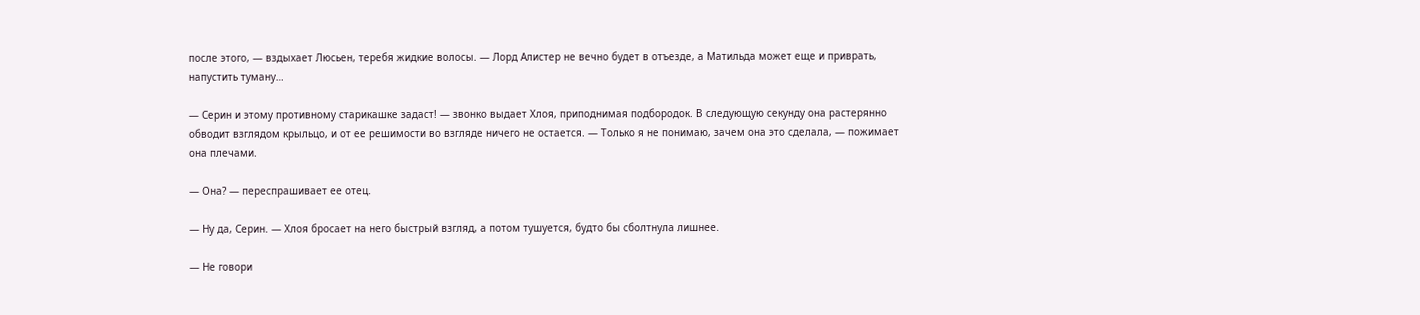после этого, ― вздыхает Люсьен, теребя жидкие волосы. ― Лорд Алистер не вечно будет в отъезде, а Матильда может еще и приврать, напустить туману…

― Серин и этому противному старикашке задаст! ― звонко выдает Хлоя, приподнимая подбородок. В следующую секунду она растерянно обводит взглядом крыльцо, и от ее решимости во взгляде ничего не остается. ― Только я не понимаю, зачем она это сделала, ― пожимает она плечами.

― Она? ― переспрашивает ее отец.

― Ну да, Серин. ― Хлоя бросает на него быстрый взгляд, а потом тушуется, будто бы сболтнула лишнее.

― Не говори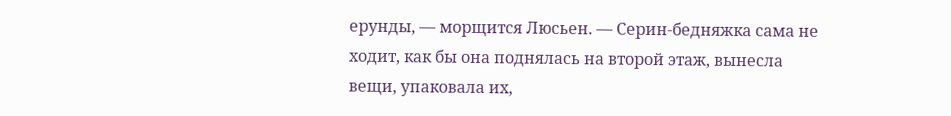ерунды, ― морщится Люсьен. ― Серин-бедняжка сама не ходит, как бы она поднялась на второй этаж, вынесла вещи, упаковала их,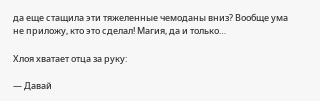да еще стащила эти тяжеленные чемоданы вниз? Вообще ума не приложу, кто это сделал! Магия, да и только…

Хлоя хватает отца за руку:

— Давай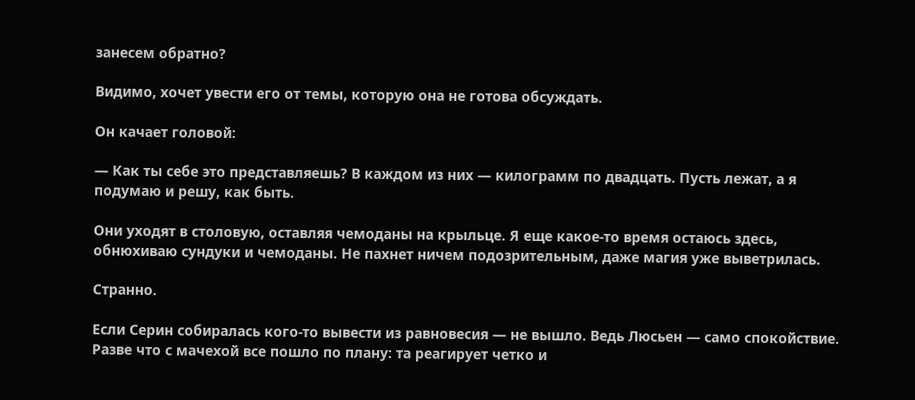занесем обратно?

Видимо, хочет увести его от темы, которую она не готова обсуждать.

Он качает головой:

— Как ты себе это представляешь? В каждом из них ― килограмм по двадцать. Пусть лежат, а я подумаю и решу, как быть.

Они уходят в столовую, оставляя чемоданы на крыльце. Я еще какое-то время остаюсь здесь, обнюхиваю сундуки и чемоданы. Не пахнет ничем подозрительным, даже магия уже выветрилась.

Странно.

Если Серин собиралась кого-то вывести из равновесия — не вышло. Ведь Люсьен ― само спокойствие. Разве что с мачехой все пошло по плану: та реагирует четко и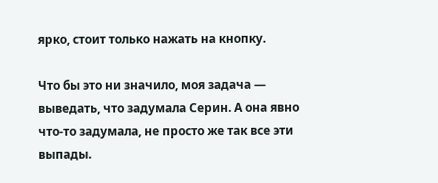ярко, стоит только нажать на кнопку.

Что бы это ни значило, моя задача ― выведать, что задумала Серин. А она явно что-то задумала, не просто же так все эти выпады.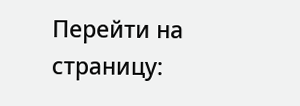Перейти на страницу: